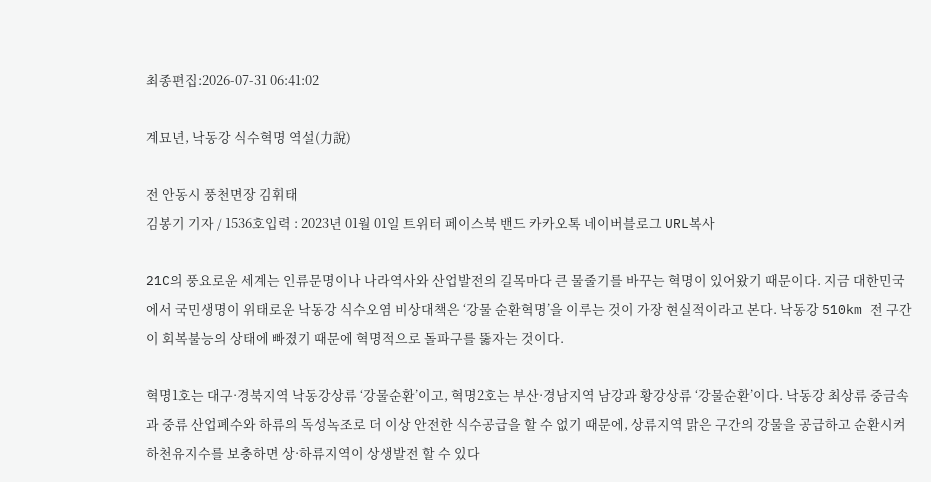최종편집:2026-07-31 06:41:02

계묘년, 낙동강 식수혁명 역설(力說)

전 안동시 풍천면장 김휘태
김봉기 기자 / 1536호입력 : 2023년 01월 01일 트위터 페이스북 밴드 카카오톡 네이버블로그 URL복사

21C의 풍요로운 세계는 인류문명이나 나라역사와 산업발전의 길목마다 큰 물줄기를 바꾸는 혁명이 있어왔기 때문이다. 지금 대한민국에서 국민생명이 위태로운 낙동강 식수오염 비상대책은 ‘강물 순환혁명’을 이루는 것이 가장 현실적이라고 본다. 낙동강 510km 전 구간이 회복불능의 상태에 빠졌기 때문에 혁명적으로 돌파구를 뚫자는 것이다.

혁명1호는 대구·경북지역 낙동강상류 ‘강물순환’이고, 혁명2호는 부산·경남지역 남강과 황강상류 ‘강물순환’이다. 낙동강 최상류 중금속과 중류 산업폐수와 하류의 독성녹조로 더 이상 안전한 식수공급을 할 수 없기 때문에, 상류지역 맑은 구간의 강물을 공급하고 순환시켜 하천유지수를 보충하면 상·하류지역이 상생발전 할 수 있다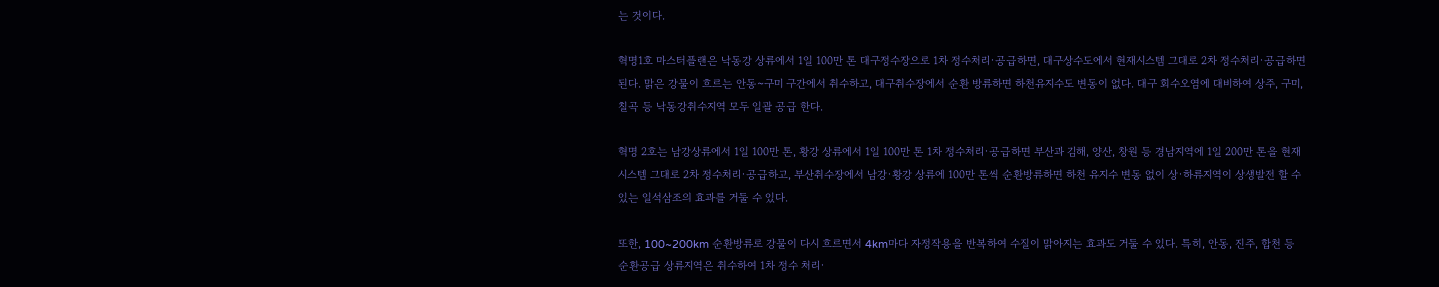는 것이다.

혁명1호 마스터플랜은 낙동강 상류에서 1일 100만 톤 대구정수장으로 1차 정수처리·공급하면, 대구상수도에서 현재시스템 그대로 2차 정수처리·공급하면 된다. 맑은 강물이 흐르는 안동~구미 구간에서 취수하고, 대구취수장에서 순환 방류하면 하천유지수도 변동이 없다. 대구 회수오염에 대비하여 상주, 구미, 칠곡 등 낙동강취수지역 모두 일괄 공급 한다.

혁명 2호는 남강상류에서 1일 100만 톤, 황강 상류에서 1일 100만 톤 1차 정수처리·공급하면 부산과 김해, 양산, 창원 등 경남지역에 1일 200만 톤을 현재시스템 그대로 2차 정수처리·공급하고, 부산취수장에서 남강·황강 상류에 100만 톤씩 순환방류하면 하천 유지수 변동 없이 상·하류지역이 상생발전 할 수 있는 일석삼조의 효과를 거둘 수 있다.

또한, 100~200km 순환방류로 강물이 다시 흐르면서 4km마다 자정작용을 반복하여 수질이 맑아지는 효과도 거둘 수 있다. 특히, 안동, 진주, 합천 등 순환공급 상류지역은 취수하여 1차 정수 처리·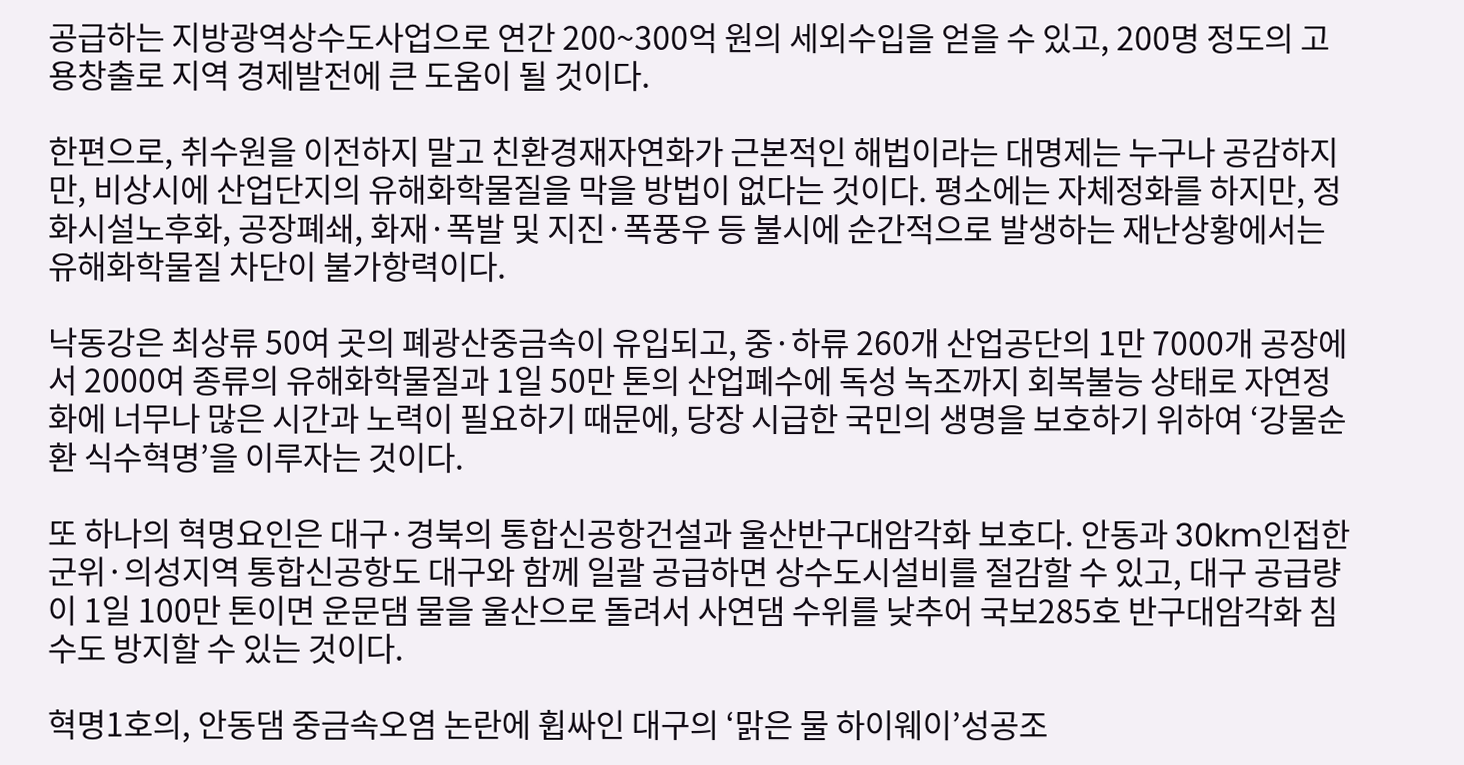공급하는 지방광역상수도사업으로 연간 200~300억 원의 세외수입을 얻을 수 있고, 200명 정도의 고용창출로 지역 경제발전에 큰 도움이 될 것이다.

한편으로, 취수원을 이전하지 말고 친환경재자연화가 근본적인 해법이라는 대명제는 누구나 공감하지만, 비상시에 산업단지의 유해화학물질을 막을 방법이 없다는 것이다. 평소에는 자체정화를 하지만, 정화시설노후화, 공장폐쇄, 화재·폭발 및 지진·폭풍우 등 불시에 순간적으로 발생하는 재난상황에서는 유해화학물질 차단이 불가항력이다.

낙동강은 최상류 50여 곳의 폐광산중금속이 유입되고, 중·하류 260개 산업공단의 1만 7000개 공장에서 2000여 종류의 유해화학물질과 1일 50만 톤의 산업폐수에 독성 녹조까지 회복불능 상태로 자연정화에 너무나 많은 시간과 노력이 필요하기 때문에, 당장 시급한 국민의 생명을 보호하기 위하여 ‘강물순환 식수혁명’을 이루자는 것이다.

또 하나의 혁명요인은 대구·경북의 통합신공항건설과 울산반구대암각화 보호다. 안동과 30km인접한 군위·의성지역 통합신공항도 대구와 함께 일괄 공급하면 상수도시설비를 절감할 수 있고, 대구 공급량이 1일 100만 톤이면 운문댐 물을 울산으로 돌려서 사연댐 수위를 낮추어 국보285호 반구대암각화 침수도 방지할 수 있는 것이다.

혁명1호의, 안동댐 중금속오염 논란에 휩싸인 대구의 ‘맑은 물 하이웨이’성공조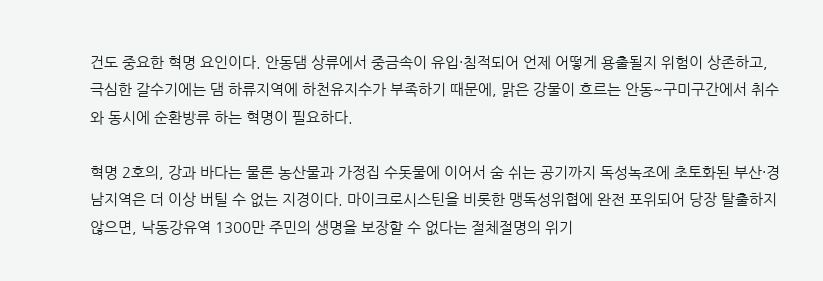건도 중요한 혁명 요인이다. 안동댐 상류에서 중금속이 유입·침적되어 언제 어떻게 용출될지 위험이 상존하고, 극심한 갈수기에는 댐 하류지역에 하천유지수가 부족하기 때문에, 맑은 강물이 흐르는 안동~구미구간에서 취수와 동시에 순환방류 하는 혁명이 필요하다.

혁명 2호의, 강과 바다는 물론 농산물과 가정집 수돗물에 이어서 숨 쉬는 공기까지 독성녹조에 초토화된 부산·경남지역은 더 이상 버틸 수 없는 지경이다. 마이크로시스틴을 비롯한 맹독성위협에 완전 포위되어 당장 탈출하지 않으면, 낙동강유역 1300만 주민의 생명을 보장할 수 없다는 절체절명의 위기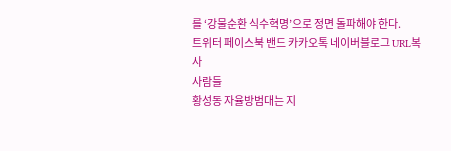를 ‘강물순환 식수혁명’으로 정면 돌파해야 한다.
트위터 페이스북 밴드 카카오톡 네이버블로그 URL복사
사람들
황성동 자율방범대는 지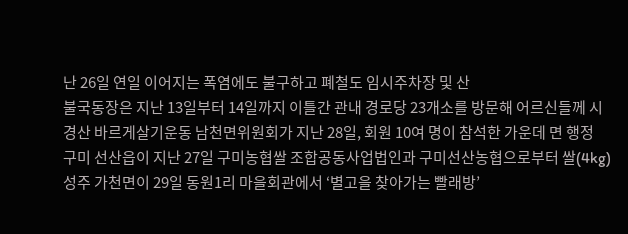난 26일 연일 이어지는 폭염에도 불구하고 폐철도 임시주차장 및 산
불국동장은 지난 13일부터 14일까지 이틀간 관내 경로당 23개소를 방문해 어르신들께 시
경산 바르게살기운동 남천면위원회가 지난 28일, 회원 10여 명이 참석한 가운데 면 행정
구미 선산읍이 지난 27일 구미농협쌀 조합공동사업법인과 구미선산농협으로부터 쌀(4kg)
성주 가천면이 29일 동원1리 마을회관에서 ‘별고을 찾아가는 빨래방’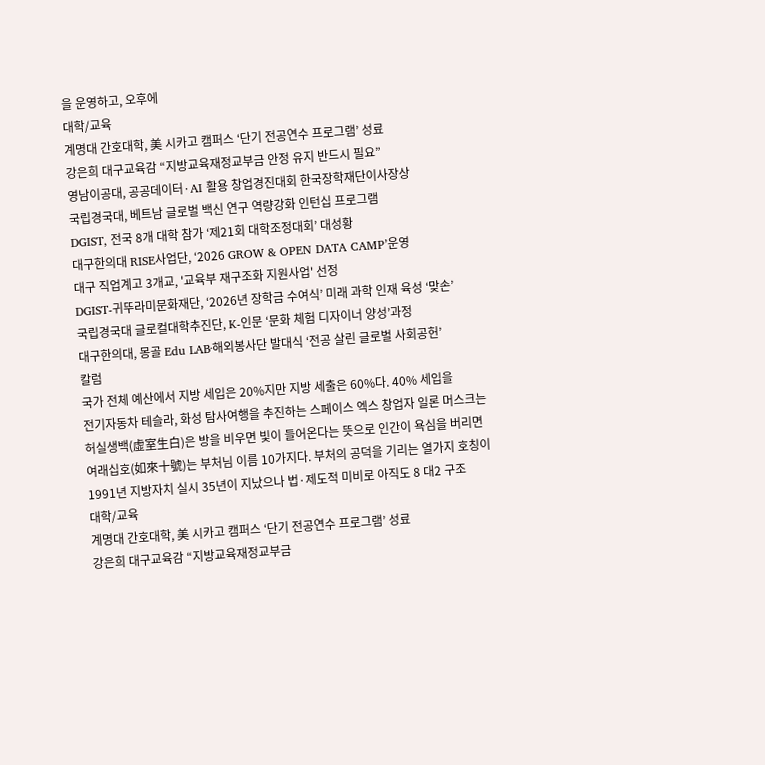을 운영하고, 오후에
대학/교육
계명대 간호대학, 美 시카고 캠퍼스 ‘단기 전공연수 프로그램’ 성료
강은희 대구교육감 “지방교육재정교부금 안정 유지 반드시 필요”
영남이공대, 공공데이터·AI 활용 창업경진대회 한국장학재단이사장상
국립경국대, 베트남 글로벌 백신 연구 역량강화 인턴십 프로그램
DGIST, 전국 8개 대학 참가 ‘제21회 대학조정대회’ 대성황
대구한의대 RISE사업단, ‘2026 GROW & OPEN DATA CAMP’운영
대구 직업계고 3개교, '교육부 재구조화 지원사업' 선정
DGIST-귀뚜라미문화재단, ‘2026년 장학금 수여식’ 미래 과학 인재 육성 ‘맞손’
국립경국대 글로컬대학추진단, K-인문 ‘문화 체험 디자이너 양성’과정
대구한의대, 몽골 Edu LAB·해외봉사단 발대식 ‘전공 살린 글로벌 사회공헌’
칼럼
국가 전체 예산에서 지방 세입은 20%지만 지방 세출은 60%다. 40% 세입을
전기자동차 테슬라, 화성 탐사여행을 추진하는 스페이스 엑스 창업자 일론 머스크는
허실생백(虛室生白)은 방을 비우면 빛이 들어온다는 뜻으로 인간이 욕심을 버리면
여래십호(如來十號)는 부처님 이름 10가지다. 부처의 공덕을 기리는 열가지 호칭이
1991년 지방자치 실시 35년이 지났으나 법·제도적 미비로 아직도 8 대2 구조
대학/교육
계명대 간호대학, 美 시카고 캠퍼스 ‘단기 전공연수 프로그램’ 성료
강은희 대구교육감 “지방교육재정교부금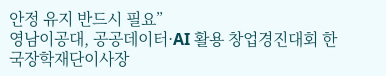안정 유지 반드시 필요”
영남이공대, 공공데이터·AI 활용 창업경진대회 한국장학재단이사장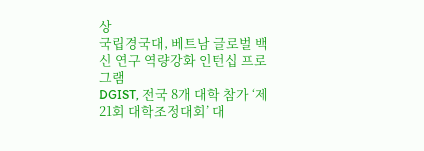상
국립경국대, 베트남 글로벌 백신 연구 역량강화 인턴십 프로그램
DGIST, 전국 8개 대학 참가 ‘제21회 대학조정대회’ 대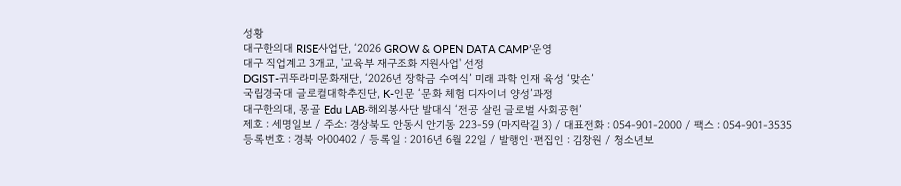성황
대구한의대 RISE사업단, ‘2026 GROW & OPEN DATA CAMP’운영
대구 직업계고 3개교, '교육부 재구조화 지원사업' 선정
DGIST-귀뚜라미문화재단, ‘2026년 장학금 수여식’ 미래 과학 인재 육성 ‘맞손’
국립경국대 글로컬대학추진단, K-인문 ‘문화 체험 디자이너 양성’과정
대구한의대, 몽골 Edu LAB·해외봉사단 발대식 ‘전공 살린 글로벌 사회공헌’
제호 : 세명일보 / 주소: 경상북도 안동시 안기동 223-59 (마지락길 3) / 대표전화 : 054-901-2000 / 팩스 : 054-901-3535
등록번호 : 경북 아00402 / 등록일 : 2016년 6월 22일 / 발행인·편집인 : 김창원 / 청소년보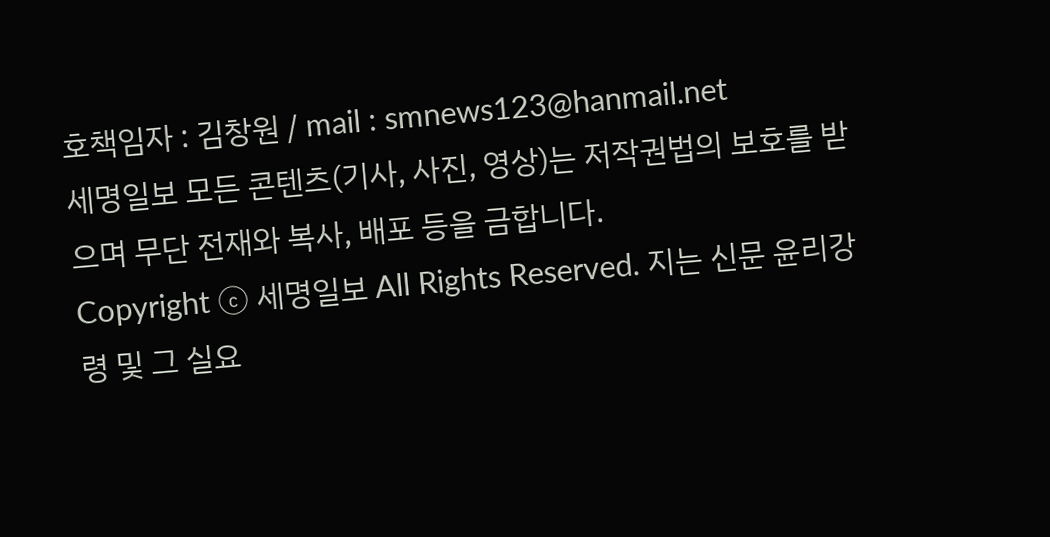호책임자 : 김창원 / mail : smnews123@hanmail.net
세명일보 모든 콘텐츠(기사, 사진, 영상)는 저작권법의 보호를 받으며 무단 전재와 복사, 배포 등을 금합니다.
Copyright ⓒ 세명일보 All Rights Reserved. 지는 신문 윤리강령 및 그 실요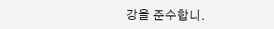강을 준수합니.